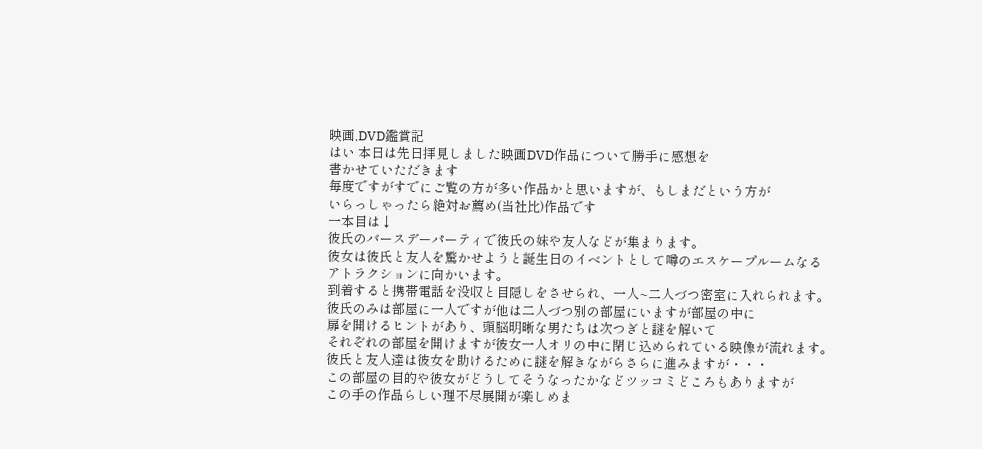映画,DVD鑑賞記
はい 本日は先日拝見しました映画DVD作品について勝手に感想を
書かせていただきます
毎度ですがすでにご覧の方が多い作品かと思いますが、もしまだという方が
いらっしゃったら絶対お薦め(当社比)作品です
一本目は↓
彼氏のバースデーパーティで彼氏の妹や友人などが集まります。
彼女は彼氏と友人を驚かせようと誕生日のイベントとして噂のエスケープルームなる
アトラクションに向かいます。
到着すると携帯電話を没収と目隠しをさせられ、一人~二人づつ密室に入れられます。
彼氏のみは部屋に一人ですが他は二人づつ別の部屋にいますが部屋の中に
扉を開けるヒントがあり、頭脳明晰な男たちは次つぎと謎を解いて
それぞれの部屋を開けますが彼女一人オリの中に閉じ込められている映像が流れます。
彼氏と友人達は彼女を助けるために謎を解きながらさらに進みますが・・・
この部屋の目的や彼女がどうしてそうなったかなどツッコミどころもありますが
この手の作品らしい理不尽展開が楽しめま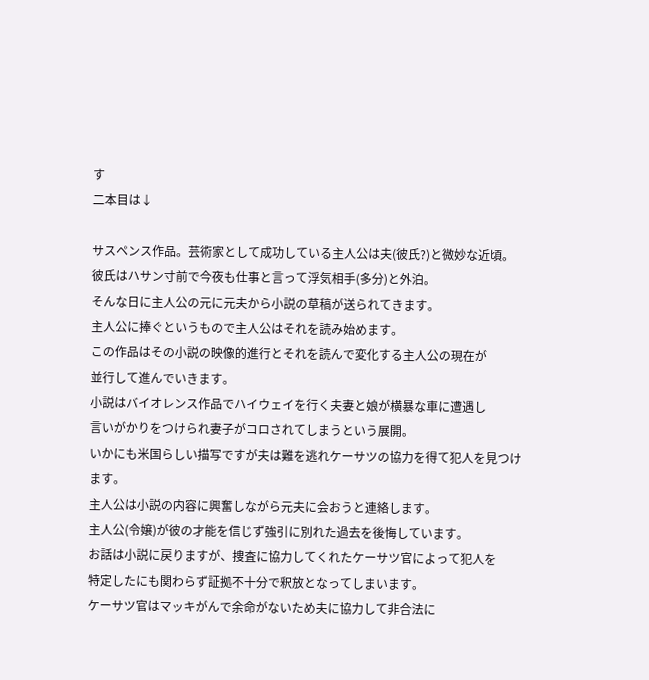す
二本目は↓

サスペンス作品。芸術家として成功している主人公は夫(彼氏?)と微妙な近頃。
彼氏はハサン寸前で今夜も仕事と言って浮気相手(多分)と外泊。
そんな日に主人公の元に元夫から小説の草稿が送られてきます。
主人公に捧ぐというもので主人公はそれを読み始めます。
この作品はその小説の映像的進行とそれを読んで変化する主人公の現在が
並行して進んでいきます。
小説はバイオレンス作品でハイウェイを行く夫妻と娘が横暴な車に遭遇し
言いがかりをつけられ妻子がコロされてしまうという展開。
いかにも米国らしい描写ですが夫は難を逃れケーサツの協力を得て犯人を見つけます。
主人公は小説の内容に興奮しながら元夫に会おうと連絡します。
主人公(令嬢)が彼の才能を信じず強引に別れた過去を後悔しています。
お話は小説に戻りますが、捜査に協力してくれたケーサツ官によって犯人を
特定したにも関わらず証拠不十分で釈放となってしまいます。
ケーサツ官はマッキがんで余命がないため夫に協力して非合法に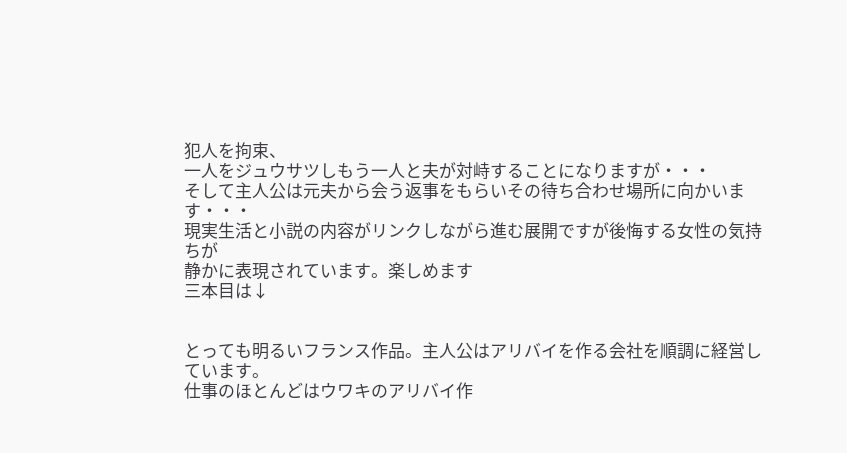犯人を拘束、
一人をジュウサツしもう一人と夫が対峙することになりますが・・・
そして主人公は元夫から会う返事をもらいその待ち合わせ場所に向かいます・・・
現実生活と小説の内容がリンクしながら進む展開ですが後悔する女性の気持ちが
静かに表現されています。楽しめます
三本目は↓


とっても明るいフランス作品。主人公はアリバイを作る会社を順調に経営しています。
仕事のほとんどはウワキのアリバイ作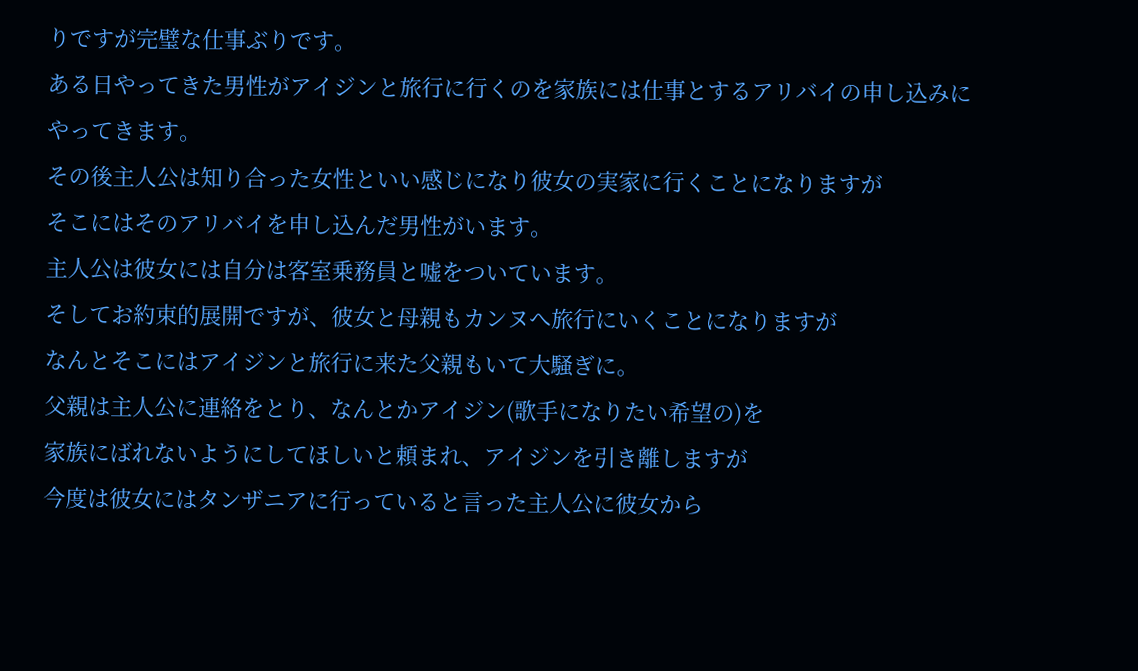りですが完璧な仕事ぶりです。
ある日やってきた男性がアイジンと旅行に行くのを家族には仕事とするアリバイの申し込みにやってきます。
その後主人公は知り合った女性といい感じになり彼女の実家に行くことになりますが
そこにはそのアリバイを申し込んだ男性がいます。
主人公は彼女には自分は客室乗務員と嘘をついています。
そしてお約束的展開ですが、彼女と母親もカンヌへ旅行にいくことになりますが
なんとそこにはアイジンと旅行に来た父親もいて大騒ぎに。
父親は主人公に連絡をとり、なんとかアイジン(歌手になりたい希望の)を
家族にばれないようにしてほしいと頼まれ、アイジンを引き離しますが
今度は彼女にはタンザニアに行っていると言った主人公に彼女から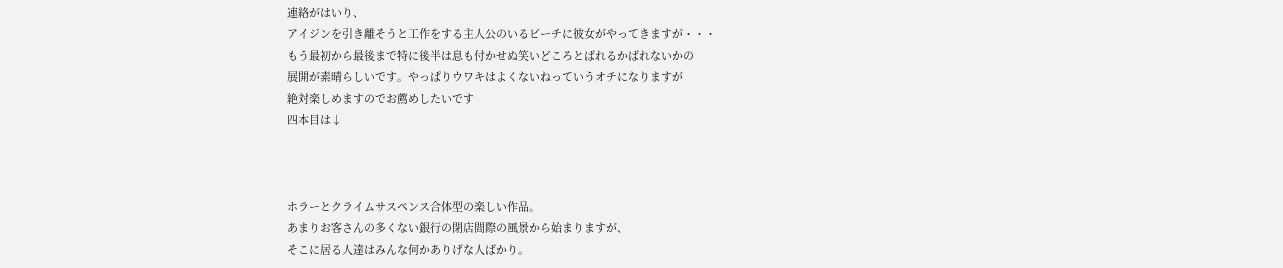連絡がはいり、
アイジンを引き離そうと工作をする主人公のいるビーチに彼女がやってきますが・・・
もう最初から最後まで特に後半は息も付かせぬ笑いどころとばれるかばれないかの
展開が素晴らしいです。やっぱりウワキはよくないねっていうオチになりますが
絶対楽しめますのでお薦めしたいです
四本目は↓



ホラーとクライムサスペンス合体型の楽しい作品。
あまりお客さんの多くない銀行の閉店間際の風景から始まりますが、
そこに居る人達はみんな何かありげな人ばかり。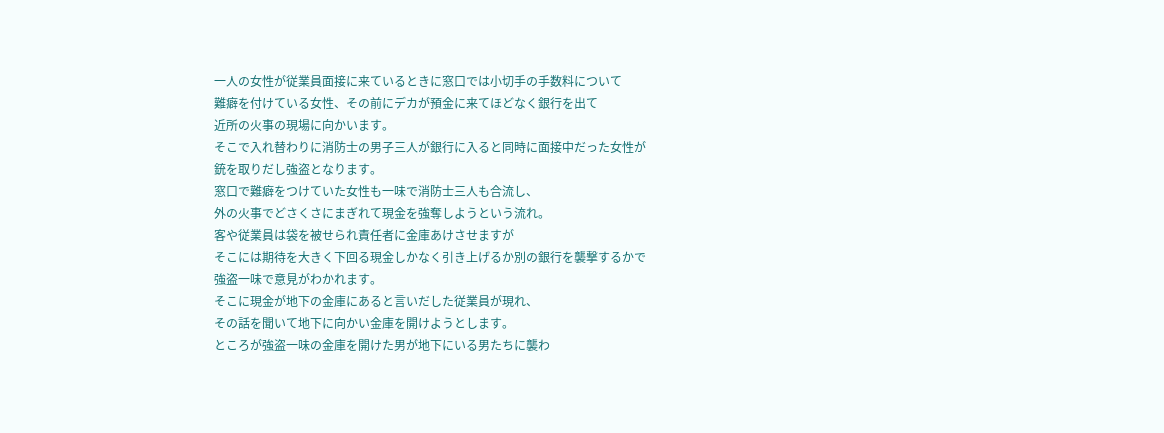一人の女性が従業員面接に来ているときに窓口では小切手の手数料について
難癖を付けている女性、その前にデカが預金に来てほどなく銀行を出て
近所の火事の現場に向かいます。
そこで入れ替わりに消防士の男子三人が銀行に入ると同時に面接中だった女性が
銃を取りだし強盗となります。
窓口で難癖をつけていた女性も一味で消防士三人も合流し、
外の火事でどさくさにまぎれて現金を強奪しようという流れ。
客や従業員は袋を被せられ責任者に金庫あけさせますが
そこには期待を大きく下回る現金しかなく引き上げるか別の銀行を襲撃するかで
強盗一味で意見がわかれます。
そこに現金が地下の金庫にあると言いだした従業員が現れ、
その話を聞いて地下に向かい金庫を開けようとします。
ところが強盗一味の金庫を開けた男が地下にいる男たちに襲わ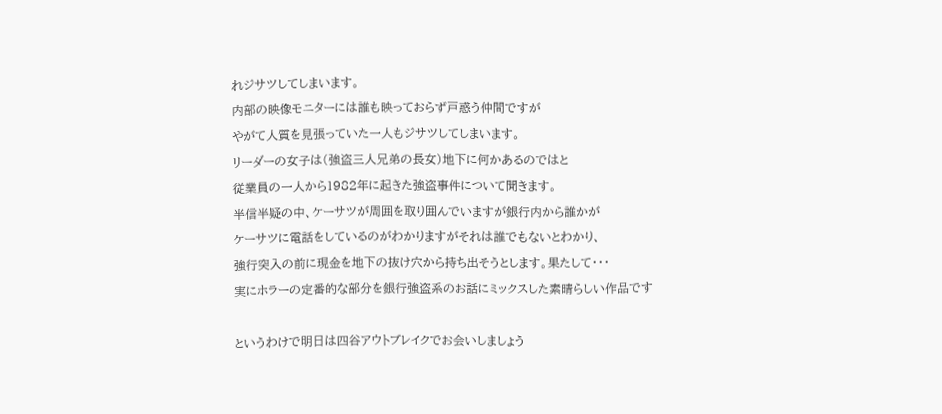れジサツしてしまいます。
内部の映像モニターには誰も映っておらず戸惑う仲間ですが
やがて人質を見張っていた一人もジサツしてしまいます。
リーダーの女子は(強盗三人兄弟の長女)地下に何かあるのではと
従業員の一人から1982年に起きた強盗事件について聞きます。
半信半疑の中、ケーサツが周囲を取り囲んでいますが銀行内から誰かが
ケーサツに電話をしているのがわかりますがそれは誰でもないとわかり、
強行突入の前に現金を地下の抜け穴から持ち出そうとします。果たして・・・
実にホラーの定番的な部分を銀行強盗系のお話にミックスした素晴らしい作品です

というわけで明日は四谷アウトブレイクでお会いしましょう